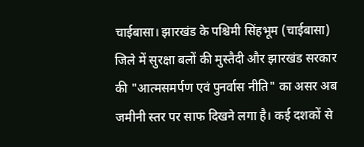चाईबासा। झारखंड के पश्चिमी सिंहभूम (चाईबासा) जिले में सुरक्षा बलों की मुस्तैदी और झारखंड सरकार की "आत्मसमर्पण एवं पुनर्वास नीति" का असर अब जमीनी स्तर पर साफ दिखने लगा है। कई दशकों से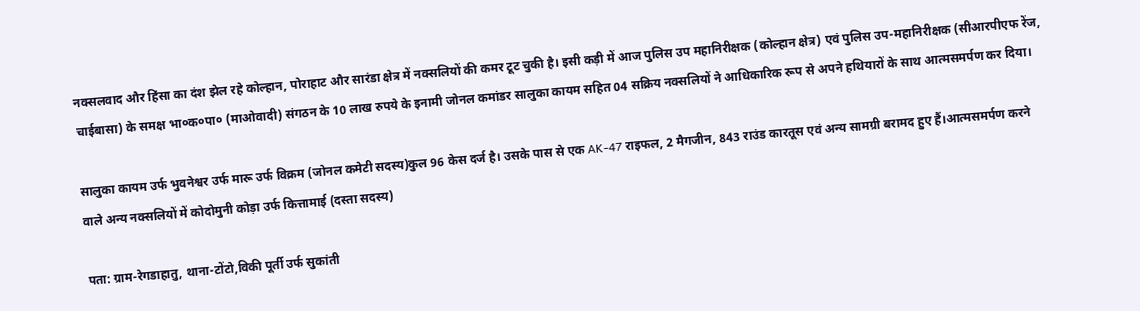नक्सलवाद और हिंसा का दंश झेल रहे कोल्हान, पोराहाट और सारंडा क्षेत्र में नक्सलियों की कमर टूट चुकी है। इसी कड़ी में आज पुलिस उप महानिरीक्षक (कोल्हान क्षेत्र) एवं पुलिस उप-महानिरीक्षक (सीआरपीएफ रेंज, चाईबासा) के समक्ष भा०क०पा० (माओवादी) संगठन के 10 लाख रुपये के इनामी जोनल कमांडर सालुका कायम सहित 04 सक्रिय नक्सलियों ने आधिकारिक रूप से अपने हथियारों के साथ आत्मसमर्पण कर दिया।

सालुका कायम उर्फ भुवनेश्वर उर्फ मारू उर्फ विक्रम (जोनल कमेटी सदस्य)कुल 96 केस दर्ज है। उसके पास से एक AK-47 राइफल, 2 मैगजीन, 843 राउंड कारतूस एवं अन्य सामग्री बरामद हुए हैं।आत्मसमर्पण करने वाले अन्य नक्सलियों में कोदोमुनी कोड़ा उर्फ कित्तामाई (दस्ता सदस्य)

पता: ग्राम-रेगडाहातु, थाना-टोंटो,विकी पूर्ती उर्फ सुकांती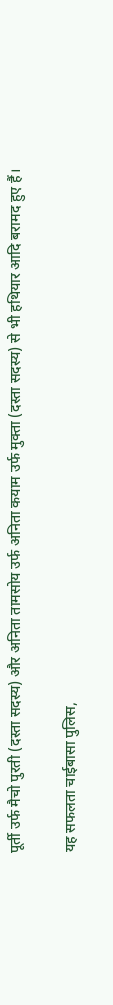पूर्ती उर्फ मैचो पुरती (दस्ता सदस्य) और अनिता तामसोय उर्फ अनिता कयाम उर्फ मुक्ता (दस्ता सदस्य) से भी हथियार आदि बरामद हुए हैं।

यह सफलता चाईबासा पुलिस,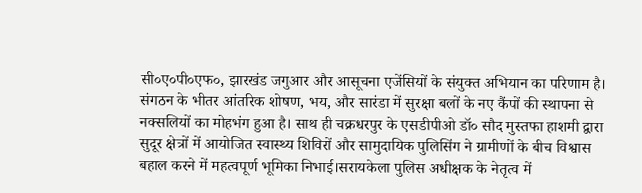सी०ए०पी०एफ०, झारखंड जगुआर और आसूचना एजेंसियों के संयुक्त अभियान का परिणाम है। संगठन के भीतर आंतरिक शोषण, भय, और सारंडा में सुरक्षा बलों के नए कैंपों की स्थापना से नक्सलियों का मोहभंग हुआ है। साथ ही चक्रधरपुर के एसडीपीओ डॉ० सौद मुस्तफा हाशमी द्वारा सुदूर क्षेत्रों में आयोजित स्वास्थ्य शिविरों और सामुदायिक पुलिसिंग ने ग्रामीणों के बीच विश्वास बहाल करने में महत्वपूर्ण भूमिका निभाई।सरायकेला पुलिस अधीक्षक के नेतृत्व में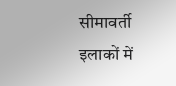सीमावर्ती इलाकों में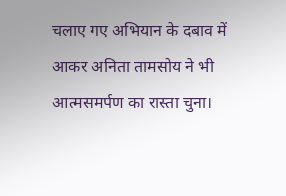चलाए गए अभियान के दबाव में आकर अनिता तामसोय ने भी आत्मसमर्पण का रास्ता चुना।